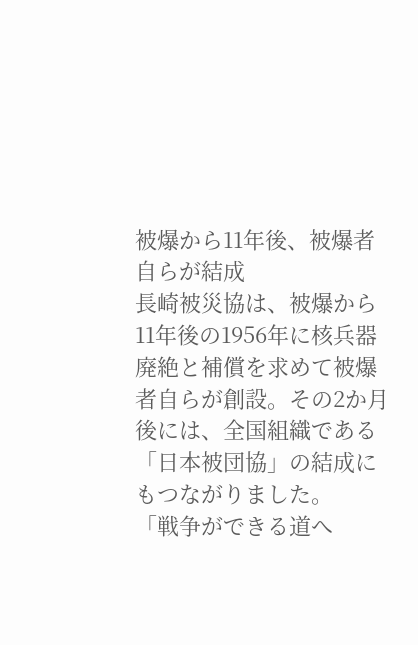被爆から11年後、被爆者自らが結成
長崎被災協は、被爆から11年後の1956年に核兵器廃絶と補償を求めて被爆者自らが創設。その2か月後には、全国組織である「日本被団協」の結成にもつながりました。
「戦争ができる道へ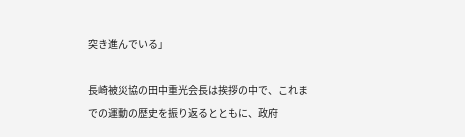突き進んでいる」

長崎被災協の田中重光会長は挨拶の中で、これまでの運動の歴史を振り返るとともに、政府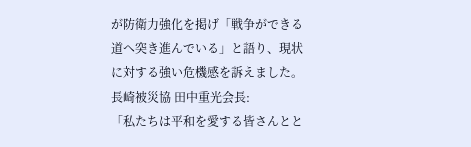が防衛力強化を掲げ「戦争ができる道へ突き進んでいる」と語り、現状に対する強い危機感を訴えました。
長崎被災協 田中重光会長:
「私たちは平和を愛する皆さんとと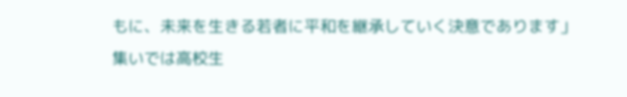もに、未来を生きる若者に平和を継承していく決意であります」
集いでは高校生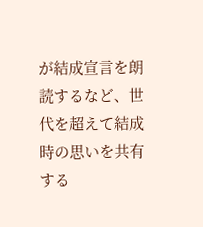が結成宣言を朗読するなど、世代を超えて結成時の思いを共有する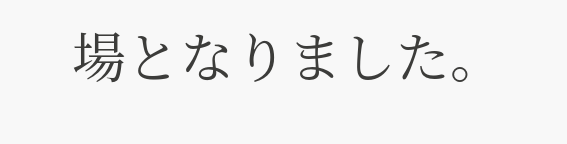場となりました。